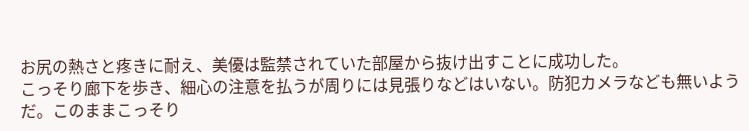お尻の熱さと疼きに耐え、美優は監禁されていた部屋から抜け出すことに成功した。
こっそり廊下を歩き、細心の注意を払うが周りには見張りなどはいない。防犯カメラなども無いようだ。このままこっそり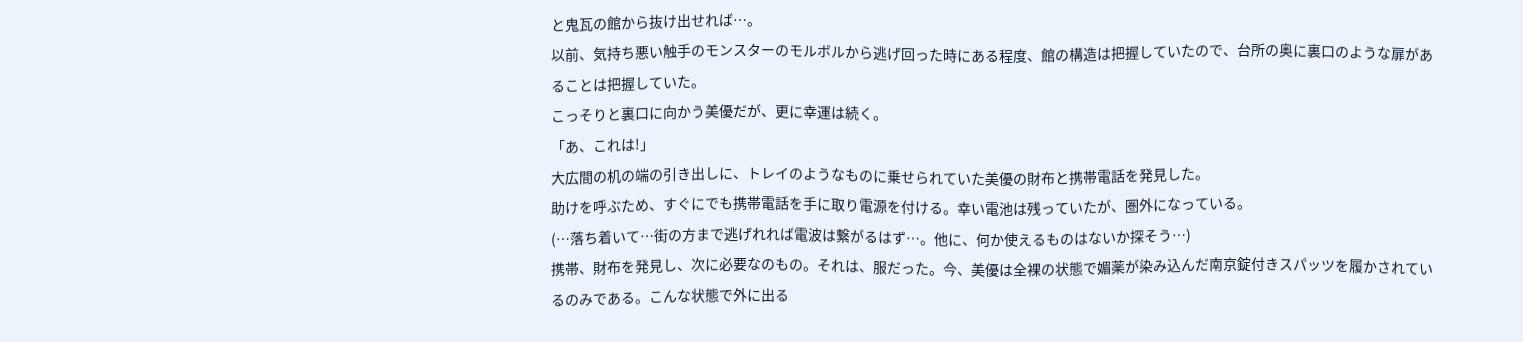と鬼瓦の館から抜け出せれば…。
以前、気持ち悪い触手のモンスターのモルボルから逃げ回った時にある程度、館の構造は把握していたので、台所の奥に裏口のような扉があることは把握していた。
こっそりと裏口に向かう美優だが、更に幸運は続く。
「あ、これは!」
大広間の机の端の引き出しに、トレイのようなものに乗せられていた美優の財布と携帯電話を発見した。
助けを呼ぶため、すぐにでも携帯電話を手に取り電源を付ける。幸い電池は残っていたが、圏外になっている。
(…落ち着いて…街の方まで逃げれれば電波は繋がるはず…。他に、何か使えるものはないか探そう…)
携帯、財布を発見し、次に必要なのもの。それは、服だった。今、美優は全裸の状態で媚薬が染み込んだ南京錠付きスパッツを履かされているのみである。こんな状態で外に出る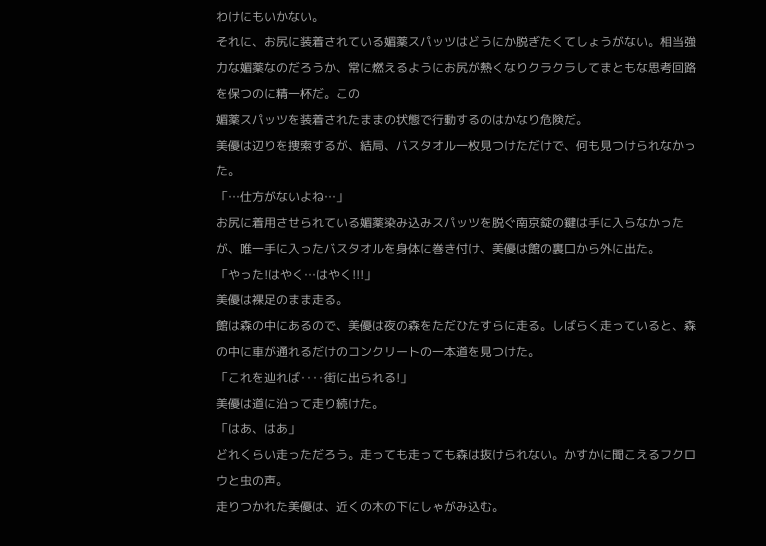わけにもいかない。
それに、お尻に装着されている媚薬スパッツはどうにか脱ぎたくてしょうがない。相当強力な媚薬なのだろうか、常に燃えるようにお尻が熱くなりクラクラしてまともな思考回路を保つのに精一杯だ。この
媚薬スパッツを装着されたままの状態で行動するのはかなり危険だ。
美優は辺りを捜索するが、結局、バスタオル一枚見つけただけで、何も見つけられなかった。
「…仕方がないよね…」
お尻に着用させられている媚薬染み込みスパッツを脱ぐ南京錠の鍵は手に入らなかったが、唯一手に入ったバスタオルを身体に巻き付け、美優は館の裏口から外に出た。
「やった!はやく…はやく!!!」
美優は裸足のまま走る。
館は森の中にあるので、美優は夜の森をただひたすらに走る。しばらく走っていると、森の中に車が通れるだけのコンクリートの一本道を見つけた。
「これを辿れば‥‥街に出られる!」
美優は道に沿って走り続けた。
「はあ、はあ」
どれくらい走っただろう。走っても走っても森は抜けられない。かすかに聞こえるフクロウと虫の声。
走りつかれた美優は、近くの木の下にしゃがみ込む。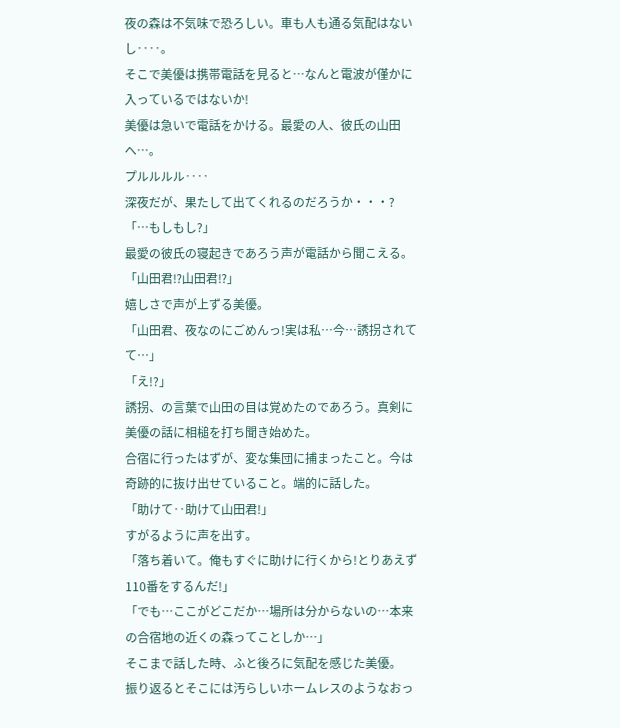夜の森は不気味で恐ろしい。車も人も通る気配はないし‥‥。
そこで美優は携帯電話を見ると…なんと電波が僅かに入っているではないか!
美優は急いで電話をかける。最愛の人、彼氏の山田へ…。
プルルルル‥‥
深夜だが、果たして出てくれるのだろうか・・・?
「…もしもし?」
最愛の彼氏の寝起きであろう声が電話から聞こえる。
「山田君⁉山田君⁉」
嬉しさで声が上ずる美優。
「山田君、夜なのにごめんっ!実は私…今…誘拐されてて…」
「え!?」
誘拐、の言葉で山田の目は覚めたのであろう。真剣に美優の話に相槌を打ち聞き始めた。
合宿に行ったはずが、変な集団に捕まったこと。今は奇跡的に抜け出せていること。端的に話した。
「助けて‥助けて山田君!」
すがるように声を出す。
「落ち着いて。俺もすぐに助けに行くから!とりあえず110番をするんだ!」
「でも…ここがどこだか…場所は分からないの…本来の合宿地の近くの森ってことしか…」
そこまで話した時、ふと後ろに気配を感じた美優。
振り返るとそこには汚らしいホームレスのようなおっ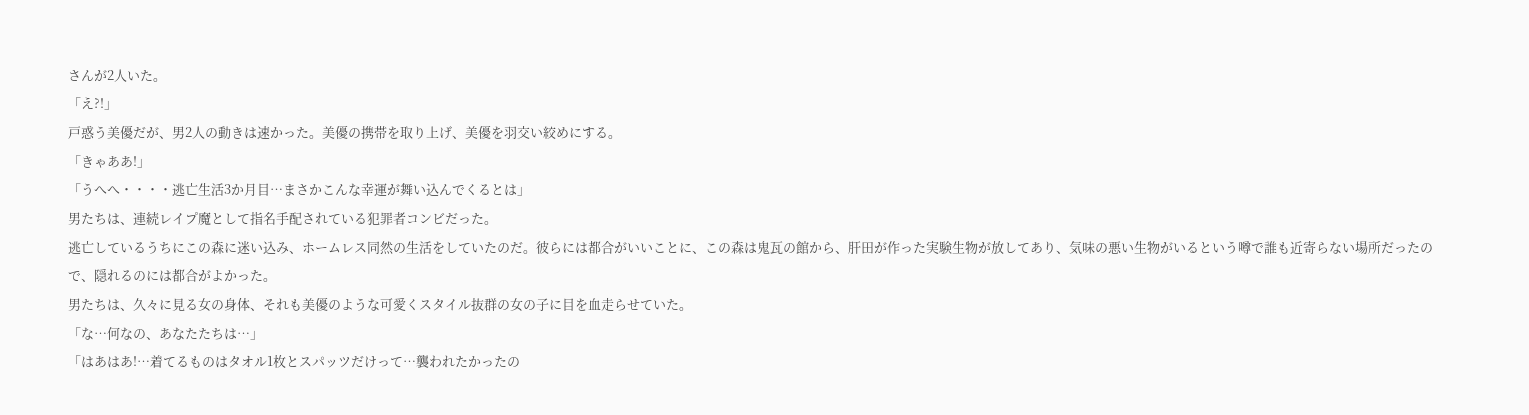さんが2人いた。
「え?!」
戸惑う美優だが、男2人の動きは速かった。美優の携帯を取り上げ、美優を羽交い絞めにする。
「きゃああ!」
「うへへ・・・・逃亡生活3か月目…まさかこんな幸運が舞い込んでくるとは」
男たちは、連続レイプ魔として指名手配されている犯罪者コンビだった。
逃亡しているうちにこの森に迷い込み、ホームレス同然の生活をしていたのだ。彼らには都合がいいことに、この森は鬼瓦の館から、肝田が作った実験生物が放してあり、気味の悪い生物がいるという噂で誰も近寄らない場所だったので、隠れるのには都合がよかった。
男たちは、久々に見る女の身体、それも美優のような可愛くスタイル抜群の女の子に目を血走らせていた。
「な…何なの、あなたたちは…」
「はあはあ!…着てるものはタオル1枚とスパッツだけって…襲われたかったの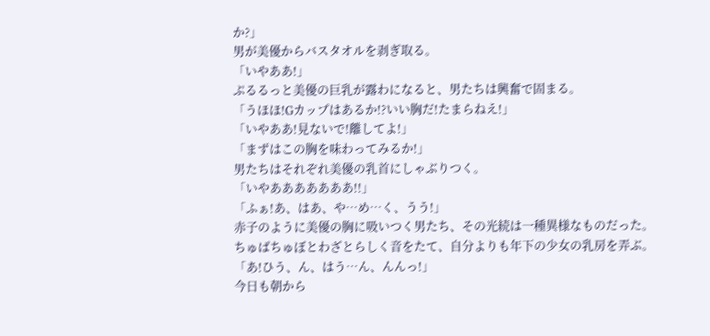か?」
男が美優からバスタオルを剥ぎ取る。
「いやああ!」
ぷるるっと美優の巨乳が露わになると、男たちは興奮で固まる。
「うほほ!Gカップはあるか!?いい胸だ!たまらねえ!」
「いやああ!見ないで!離してよ!」
「まずはこの胸を味わってみるか!」
男たちはそれぞれ美優の乳首にしゃぶりつく。
「いやあああああああ!!」
「ふぁ!あ、はあ、や…め…く、うう!」
赤子のように美優の胸に吸いつく男たち、その光続は一種異様なものだった。
ちゅばちゅぼとわざとらしく音をたて、自分よりも年下の少女の乳房を弄ぶ。
「あ!ひう、ん、はう…ん、んんっ!」
今日も朝から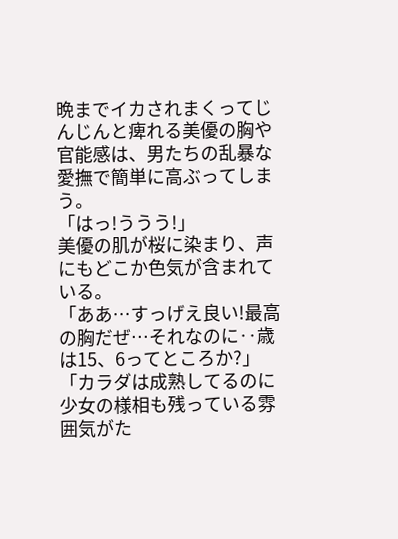晩までイカされまくってじんじんと痺れる美優の胸や官能感は、男たちの乱暴な愛撫で簡単に高ぶってしまう。
「はっ!ううう!」
美優の肌が桜に染まり、声にもどこか色気が含まれている。
「ああ…すっげえ良い!最高の胸だぜ…それなのに‥歳は15、6ってところか?」
「カラダは成熟してるのに少女の様相も残っている雰囲気がた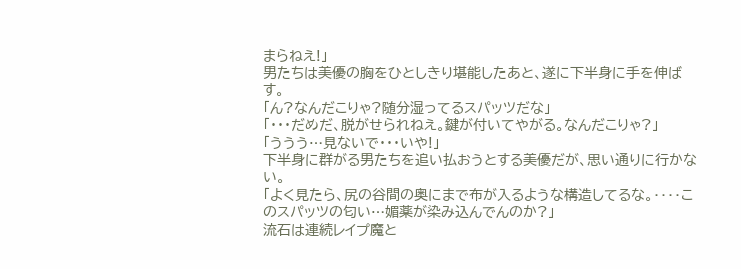まらねえ!」
男たちは美優の胸をひとしきり堪能したあと、遂に下半身に手を伸ばす。
「ん?なんだこりゃ?随分湿ってるスパッツだな」
「・・・だめだ、脱がせられねえ。鍵が付いてやがる。なんだこりゃ?」
「ううう…見ないで・・・いや!」
下半身に群がる男たちを追い払おうとする美優だが、思い通りに行かない。
「よく見たら、尻の谷間の奥にまで布が入るような構造してるな。‥‥このスパッツの匂い…媚薬が染み込んでんのか?」
流石は連続レイプ魔と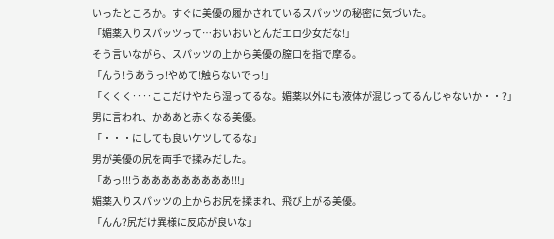いったところか。すぐに美優の履かされているスパッツの秘密に気づいた。
「媚薬入りスパッツって…おいおいとんだエロ少女だな!」
そう言いながら、スパッツの上から美優の膣口を指で摩る。
「んう!うあうっ!やめて!触らないでっ!」
「くくく‥‥ここだけやたら湿ってるな。媚薬以外にも液体が混じってるんじゃないか・・?」
男に言われ、かああと赤くなる美優。
「・・・にしても良いケツしてるな」
男が美優の尻を両手で揉みだした。
「あっ!!!うあああああああああ!!!」
媚薬入りスパッツの上からお尻を揉まれ、飛び上がる美優。
「んん?尻だけ異様に反応が良いな」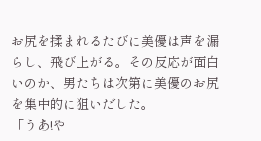お尻を揉まれるたびに美優は声を漏らし、飛び上がる。その反応が面白いのか、男たちは次第に美優のお尻を集中的に狙いだした。
「うあ!や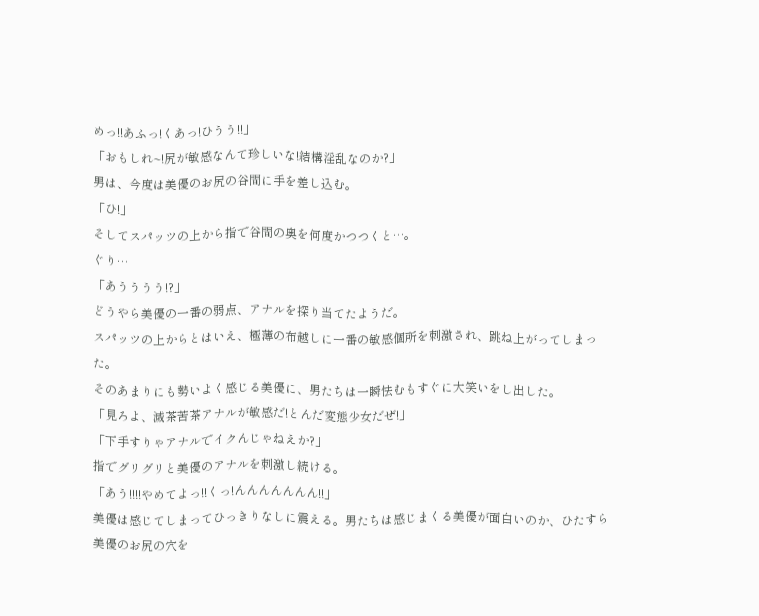めっ!!あふっ!くあっ!ひうう!!」
「おもしれ~!尻が敏感なんて珍しいな!結構淫乱なのか?」
男は、今度は美優のお尻の谷間に手を差し込む。
「ひ!」
そしてスパッツの上から指で谷間の奥を何度かつつくと…。
ぐり…
「あうううう!?」
どうやら美優の一番の弱点、アナルを探り当てたようだ。
スパッツの上からとはいえ、極薄の布越しに一番の敏感個所を刺激され、跳ね上がってしまった。
そのあまりにも勢いよく感じる美優に、男たちは一瞬怯むもすぐに大笑いをし出した。
「見ろよ、滅茶苦茶アナルが敏感だ!とんだ変態少女だぜ!」
「下手すりゃアナルでイクんじゃねえか?」
指でグリグリと美優のアナルを刺激し続ける。
「あう!!!!やめてよっ!!くっ!んんんんんんん!!」
美優は感じてしまってひっきりなしに震える。男たちは感じまくる美優が面白いのか、ひたすら美優のお尻の穴を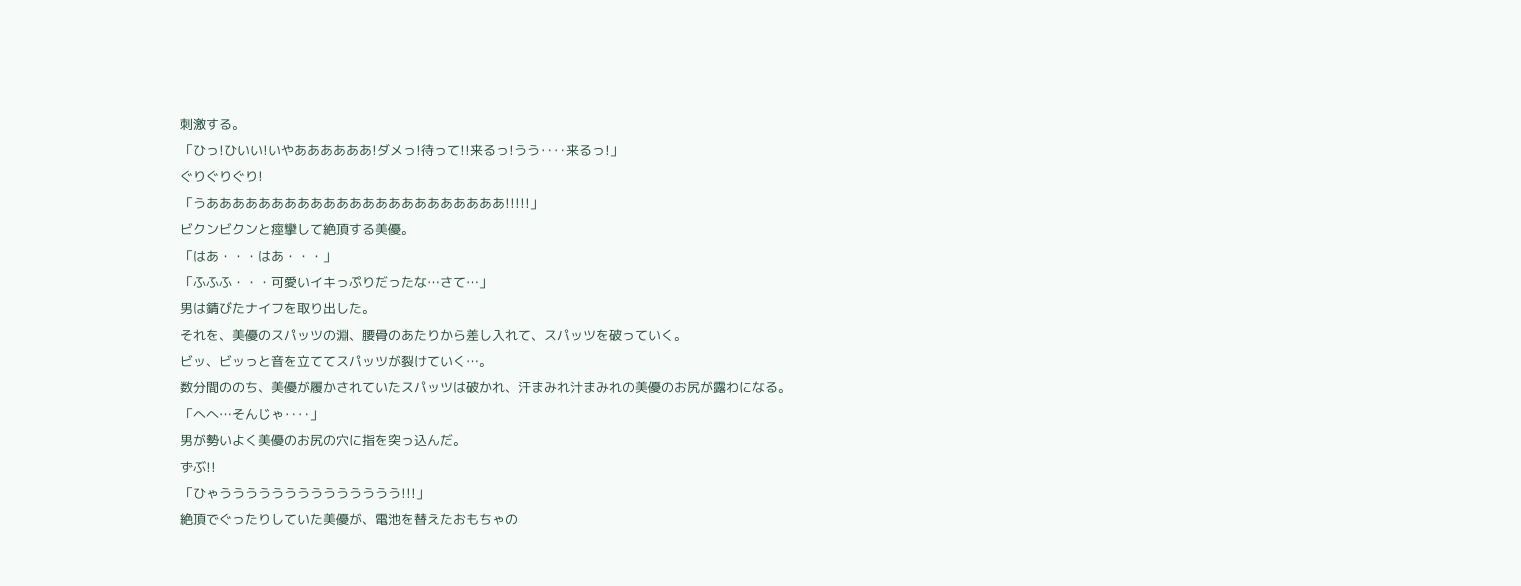刺激する。
「ひっ!ひいい!いやああああああ!ダメっ!待って!!来るっ!うう‥‥来るっ!」
ぐりぐりぐり!
「うあああああああああああああああああああああああ!!!!!」
ビクンビクンと痙攣して絶頂する美優。
「はあ・・・はあ・・・」
「ふふふ・・・可愛いイキっぷりだったな…さて…」
男は錆びたナイフを取り出した。
それを、美優のスパッツの淵、腰骨のあたりから差し入れて、スパッツを破っていく。
ビッ、ビッっと音を立ててスパッツが裂けていく…。
数分間ののち、美優が履かされていたスパッツは破かれ、汗まみれ汁まみれの美優のお尻が露わになる。
「へへ…そんじゃ‥‥」
男が勢いよく美優のお尻の穴に指を突っ込んだ。
ずぶ!!
「ひゃうううううううううううううう!!!」
絶頂でぐったりしていた美優が、電池を替えたおもちゃの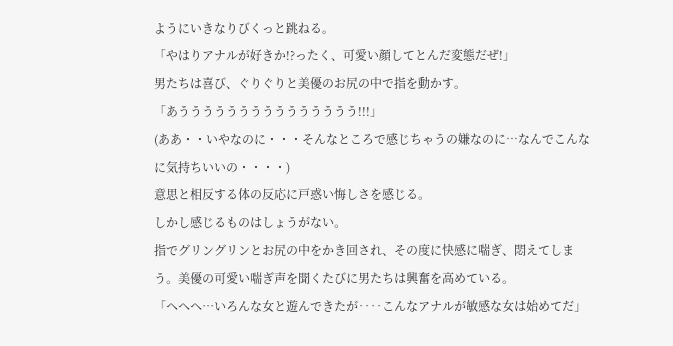ようにいきなりびくっと跳ねる。
「やはりアナルが好きか!?ったく、可愛い顔してとんだ変態だぜ!」
男たちは喜び、ぐりぐりと美優のお尻の中で指を動かす。
「あううううううううううううううう!!!」
(ああ・・いやなのに・・・そんなところで感じちゃうの嫌なのに…なんでこんなに気持ちいいの・・・・)
意思と相反する体の反応に戸惑い悔しさを感じる。
しかし感じるものはしょうがない。
指でグリングリンとお尻の中をかき回され、その度に快感に喘ぎ、悶えてしまう。美優の可愛い喘ぎ声を聞くたびに男たちは興奮を高めている。
「へへへ…いろんな女と遊んできたが‥‥こんなアナルが敏感な女は始めてだ」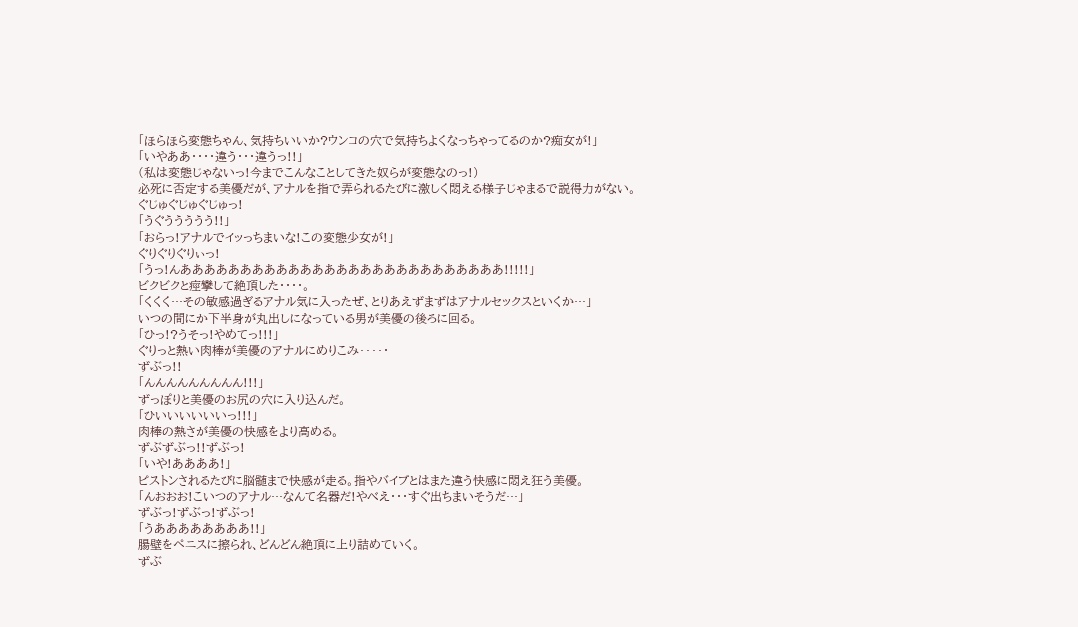「ほらほら変態ちゃん、気持ちいいか?ウンコの穴で気持ちよくなっちゃってるのか?痴女が!」
「いやああ・・・・違う・・・違うっ!!」
(私は変態じゃないっ!今までこんなことしてきた奴らが変態なのっ!)
必死に否定する美優だが、アナルを指で弄られるたびに激しく悶える様子じゃまるで説得力がない。
ぐじゅぐじゅぐじゅっ!
「うぐううううう!!」
「おらっ!アナルでイッっちまいな!この変態少女が!」
ぐりぐりぐりぃっ!
「うっ!んあああああああああああああああああああああああああああ!!!!!」
ビクビクと痙攣して絶頂した・・・・。
「くくく…その敏感過ぎるアナル気に入ったぜ、とりあえずまずはアナルセックスといくか…」
いつの間にか下半身が丸出しになっている男が美優の後ろに回る。
「ひっ!?うそっ!やめてっ!!!」
ぐりっと熱い肉棒が美優のアナルにめりこみ‥‥・
ずぶっ!!
「んんんんんんんんん!!!」
ずっぽりと美優のお尻の穴に入り込んだ。
「ひいいいいいいっ!!!」
肉棒の熱さが美優の快感をより高める。
ずぶずぶっ!!ずぶっ!
「いや!ああああ!」
ピストンされるたびに脳髄まで快感が走る。指やバイブとはまた違う快感に悶え狂う美優。
「んおおお!こいつのアナル…なんて名器だ!やべえ・・・すぐ出ちまいそうだ…」
ずぶっ!ずぶっ!ずぶっ!
「うああああああああ!!」
腸壁をペニスに擦られ、どんどん絶頂に上り詰めていく。
ずぶ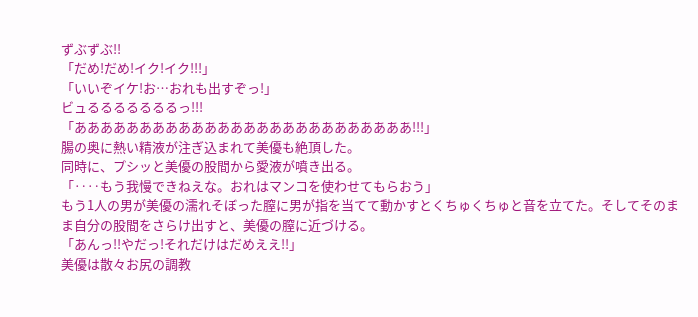ずぶずぶ!!
「だめ!だめ!イク!イク!!!」
「いいぞイケ!お…おれも出すぞっ!」
ビュるるるるるるるっ!!!
「ああああああああああああああああああああああああああ!!!」
腸の奥に熱い精液が注ぎ込まれて美優も絶頂した。
同時に、プシッと美優の股間から愛液が噴き出る。
「‥‥もう我慢できねえな。おれはマンコを使わせてもらおう」
もう1人の男が美優の濡れそぼった膣に男が指を当てて動かすとくちゅくちゅと音を立てた。そしてそのまま自分の股間をさらけ出すと、美優の膣に近づける。
「あんっ!!やだっ!それだけはだめええ!!」
美優は散々お尻の調教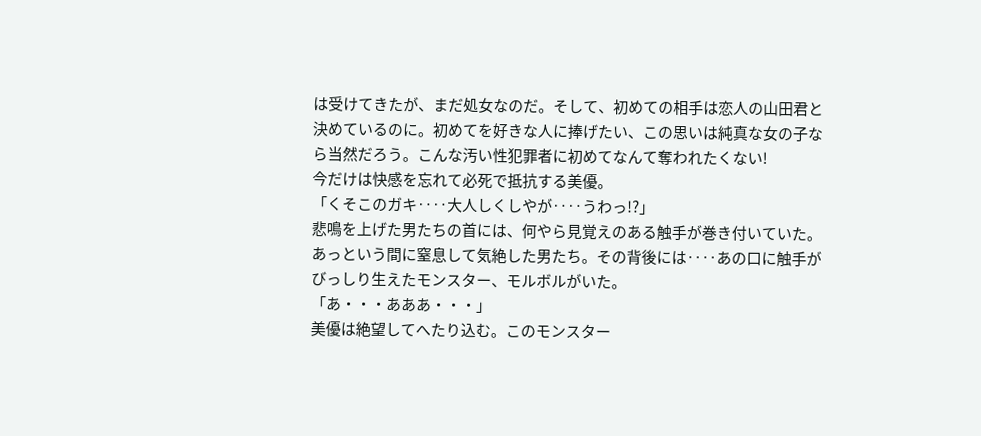は受けてきたが、まだ処女なのだ。そして、初めての相手は恋人の山田君と決めているのに。初めてを好きな人に捧げたい、この思いは純真な女の子なら当然だろう。こんな汚い性犯罪者に初めてなんて奪われたくない!
今だけは快感を忘れて必死で抵抗する美優。
「くそこのガキ‥‥大人しくしやが‥‥うわっ!?」
悲鳴を上げた男たちの首には、何やら見覚えのある触手が巻き付いていた。
あっという間に窒息して気絶した男たち。その背後には‥‥あの口に触手がびっしり生えたモンスター、モルボルがいた。
「あ・・・あああ・・・」
美優は絶望してへたり込む。このモンスター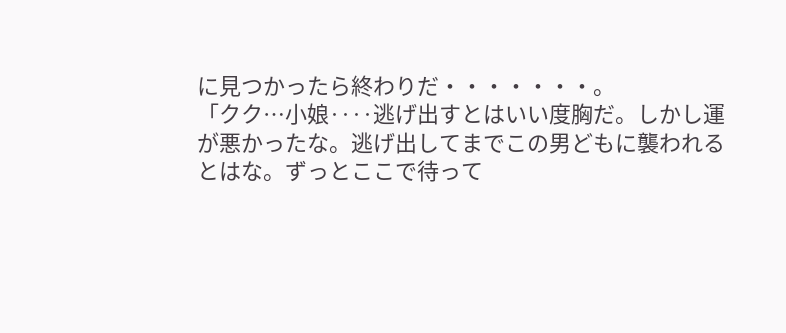に見つかったら終わりだ・・・・・・・。
「クク…小娘‥‥逃げ出すとはいい度胸だ。しかし運が悪かったな。逃げ出してまでこの男どもに襲われるとはな。ずっとここで待って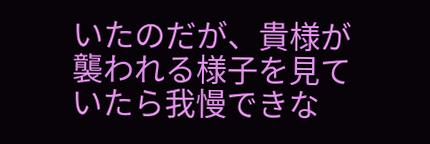いたのだが、貴様が襲われる様子を見ていたら我慢できな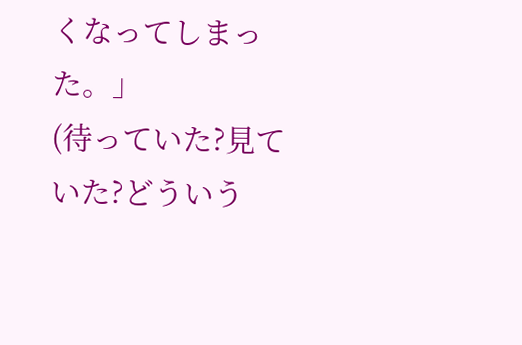くなってしまった。」
(待っていた?見ていた?どういう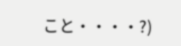こと・・・・?)